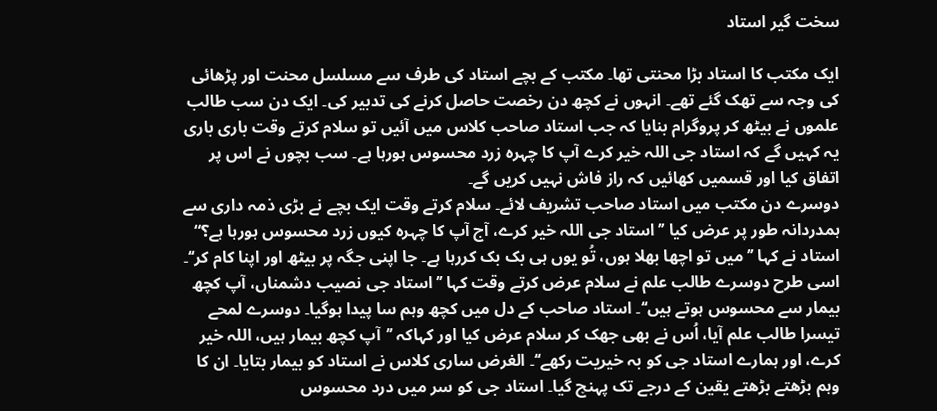سخت گیر استاد

ایک مکتب کا استاد بڑا محنتی تھا۔ مکتب کے بچے استاد کی طرف سے مسلسل محنت اور پڑھائی کی وجہ سے تھک گئے تھے۔ انہوں نے کچھ دن رخصت حاصل کرنے کی تدبیر کی۔ ایک دن سب طالب علموں نے بیٹھ کر پروگرام بنایا کہ جب استاد صاحب کلاس میں آئیں تو سلام کرتے وقت باری باری یہ کہیں گے کہ استاد جی اللہ خیر کرے آپ کا چہرہ زرد محسوس ہورہا ہے۔ سب بچوں نے اس پر اتفاق کیا اور قسمیں کھائیں کہ راز فاش نہیں کریں گے۔
دوسرے دن مکتب میں استاد صاحب تشریف لائے۔ سلام کرتے وقت ایک بچے نے بڑی ذمہ داری سے ہمدردانہ طور پر عرض کیا ’’استاد جی اللہ خیر کرے، آج آپ کا چہرہ کیوں زرد محسوس ہورہا ہے؟“ استاد نے کہا ’’میں تو اچھا بھلا ہوں، تُو یوں ہی بک بک کررہا ہے۔ جا اپنی جگہ پر بیٹھ اور اپنا کام کر‘‘۔ اسی طرح دوسرے طالب علم نے سلام عرض کرتے وقت کہا ’’استاد جی نصیب دشمناں، آپ کچھ بیمار سے محسوس ہوتے ہیں‘‘۔ استاد صاحب کے دل میں کچھ وہم سا پیدا ہوگیا۔ دوسرے لمحے تیسرا طالب علم آیا، اُس نے بھی جھک کر سلام عرض کیا اور کہاکہ ’’آپ کچھ بیمار ہیں، اللہ خیر کرے، اور ہمارے استاد جی کو بہ خیریت رکھے‘‘۔ الغرض ساری کلاس نے استاد کو بیمار بتایا۔ ان کا وہم بڑھتے بڑھتے یقین کے درجے تک پہنچ گیا۔ استاد جی کو سر میں درد محسوس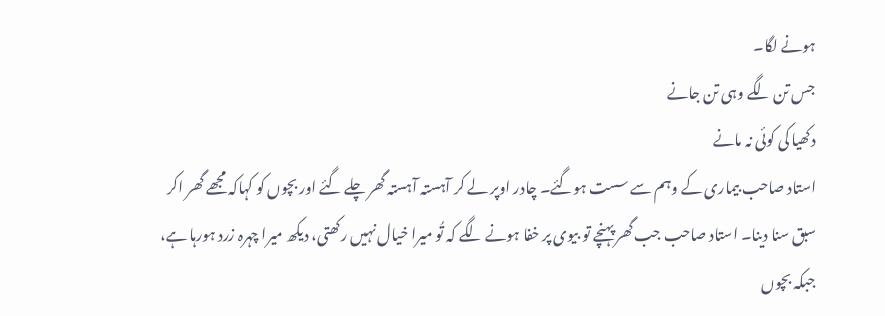ہونے لگا۔
جس تن لگے وہی تن جانے
دکھیا کی کوئی نہ مانے
استاد صاحب بیماری کے وہم سے سست ہوگئے۔ چادر اوپر لے کر آہستہ آہستہ گھر چلے گئے اور بچوں کو کہاکہ مجھے گھر اکر سبق سنا دینا۔ استاد صاحب جب گھر پہنچے تو بیوی پر خفا ہونے لگے کہ تُو میرا خیال نہیں رکھتی، دیکھ میرا چہرہ زرد ہورہا ہے، جبکہ بچوں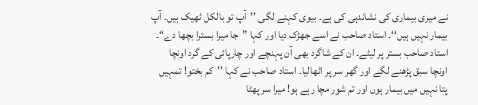نے میری بیماری کی نشاندہی کی ہے۔ بیوی کہنے لگی ’’آپ تو بالکل ٹھیک ہیں۔ آپ بیمار نہیں ہیں‘‘۔ استاد صاحب نے اسے جھڑک دیا اور کہا ”جا میرا بسترا بچھا دے“۔ استاد صاحب بستر پر لیٹے۔ ان کے شاگرد بھی آن پہنچے اور چارپائی کے گرد اونچا اونچا سبق پڑھنے لگے اور گھر سر پر اٹھالیا۔ استاد صاحب نے کہا ’’کم بختو! تمہیں پتا نہیں میں بیمار ہوں اور تم شور مچا رہے ہو! میرا سر پھٹا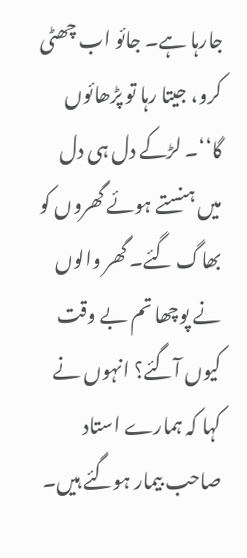جارہا ہے۔ جائو اب چھٹی کرو، جیتا رہا تو پڑھائوں گا‘‘۔ لڑکے دل ہی دل میں ہنستے ہوئے گھروں کو بھاگ گئے۔ گھر والوں نے پوچھا تم بے وقت کیوں آگئے؟ انہوں نے کہا کہ ہمارے استاد صاحب بیمار ہوگئے ہیں۔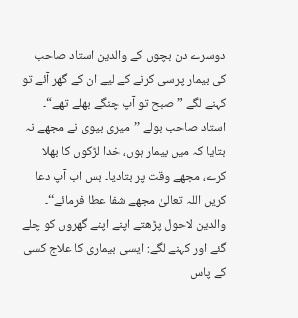دوسرے دن بچوں کے والدین استاد صاحب کی بیمار پرسی کرنے کے لیے ان کے گھر آئے تو کہنے لگے ”صبح تو آپ چنگے بھلے تھے“۔ استاد صاحب بولے ’’میری بیوی نے مجھے نہ بتایا کہ میں بیمار ہوں، خدا لڑکوں کا بھلا کرے، مجھے وقت پر بتادیا۔ بس اب آپ دعا کریں اللہ تعالیٰ مجھے شفا عطا فرمائے‘‘۔ والدین لاحول پڑھتے اپنے اپنے گھروں کو چلے گئے اور کہنے لگے: ایسی بیماری کا علاج کسی کے پاس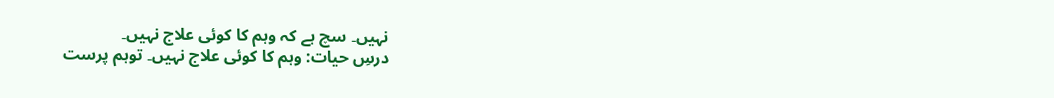نہیں۔ سچ ہے کہ وہم کا کوئی علاج نہیں۔
درسِ حیات: وہم کا کوئی علاج نہیں۔ توہم پرست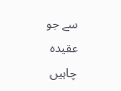سے جو عقیدہ چاہیں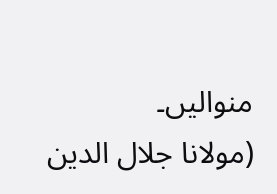منوالیں۔
(مولانا جلال الدین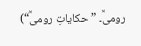رومیؒ۔ ”حکایاتِ رومیؒ“)